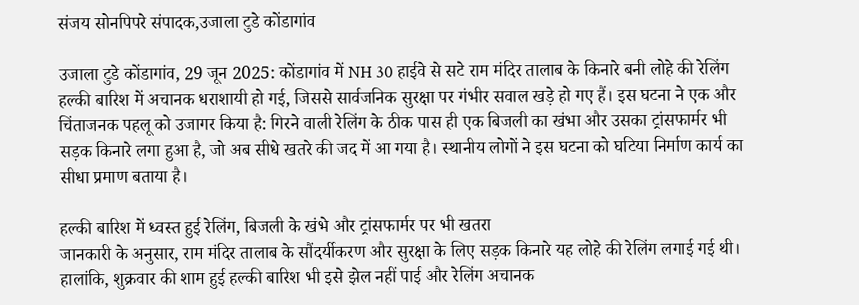संजय सोनपिपरे संपादक,उजाला टुडे कोंडागांव

उजाला टुडे कोंडागांव, 29 जून 2025: कोंडागांव में NH 30 हाईवे से सटे राम मंदिर तालाब के किनारे बनी लोहे की रेलिंग हल्की बारिश में अचानक धराशायी हो गई, जिससे सार्वजनिक सुरक्षा पर गंभीर सवाल खड़े हो गए हैं। इस घटना ने एक और चिंताजनक पहलू को उजागर किया है: गिरने वाली रेलिंग के ठीक पास ही एक बिजली का खंभा और उसका ट्रांसफार्मर भी सड़क किनारे लगा हुआ है, जो अब सीधे खतरे की जद में आ गया है। स्थानीय लोगों ने इस घटना को घटिया निर्माण कार्य का सीधा प्रमाण बताया है।

हल्की बारिश में ध्वस्त हुई रेलिंग, बिजली के खंभे और ट्रांसफार्मर पर भी खतरा
जानकारी के अनुसार, राम मंदिर तालाब के सौंदर्यीकरण और सुरक्षा के लिए सड़क किनारे यह लोहे की रेलिंग लगाई गई थी। हालांकि, शुक्रवार की शाम हुई हल्की बारिश भी इसे झेल नहीं पाई और रेलिंग अचानक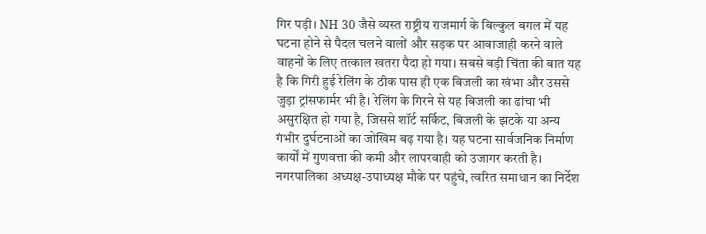गिर पड़ी। NH 30 जैसे व्यस्त राष्ट्रीय राजमार्ग के बिल्कुल बगल में यह घटना होने से पैदल चलने वालों और सड़क पर आवाजाही करने वाले वाहनों के लिए तत्काल खतरा पैदा हो गया। सबसे बड़ी चिंता की बात यह है कि गिरी हुई रेलिंग के ठीक पास ही एक बिजली का खंभा और उससे जुड़ा ट्रांसफार्मर भी है। रेलिंग के गिरने से यह बिजली का ढांचा भी असुरक्षित हो गया है, जिससे शॉर्ट सर्किट, बिजली के झटके या अन्य गंभीर दुर्घटनाओं का जोखिम बढ़ गया है। यह घटना सार्वजनिक निर्माण कार्यों में गुणवत्ता की कमी और लापरवाही को उजागर करती है।
नगरपालिका अध्यक्ष-उपाध्यक्ष मौके पर पहुंचे, त्वरित समाधान का निर्देश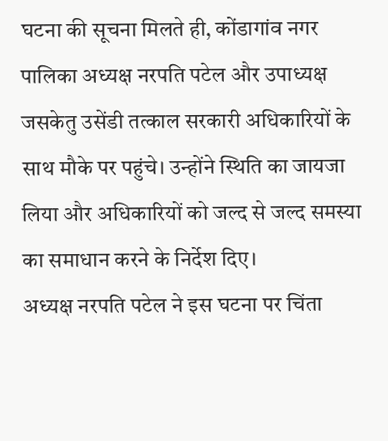घटना की सूचना मिलते ही, कोंडागांव नगर पालिका अध्यक्ष नरपति पटेल और उपाध्यक्ष जसकेतु उसेंडी तत्काल सरकारी अधिकारियों के साथ मौके पर पहुंचे। उन्होंने स्थिति का जायजा लिया और अधिकारियों को जल्द से जल्द समस्या का समाधान करने के निर्देश दिए।
अध्यक्ष नरपति पटेल ने इस घटना पर चिंता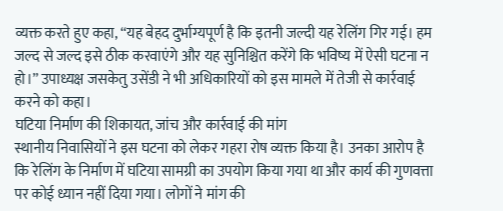व्यक्त करते हुए कहा, “यह बेहद दुर्भाग्यपूर्ण है कि इतनी जल्दी यह रेलिंग गिर गई। हम जल्द से जल्द इसे ठीक करवाएंगे और यह सुनिश्चित करेंगे कि भविष्य में ऐसी घटना न हो।” उपाध्यक्ष जसकेतु उसेंडी ने भी अधिकारियों को इस मामले में तेजी से कार्रवाई करने को कहा।
घटिया निर्माण की शिकायत, जांच और कार्रवाई की मांग
स्थानीय निवासियों ने इस घटना को लेकर गहरा रोष व्यक्त किया है। उनका आरोप है कि रेलिंग के निर्माण में घटिया सामग्री का उपयोग किया गया था और कार्य की गुणवत्ता पर कोई ध्यान नहीं दिया गया। लोगों ने मांग की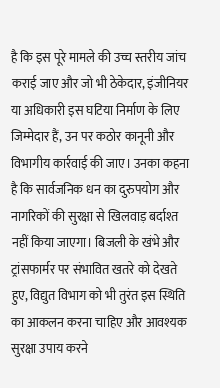है कि इस पूरे मामले की उच्च स्तरीय जांच कराई जाए और जो भी ठेकेदार, इंजीनियर या अधिकारी इस घटिया निर्माण के लिए जिम्मेदार हैं, उन पर कठोर कानूनी और विभागीय कार्रवाई की जाए। उनका कहना है कि सार्वजनिक धन का दुरुपयोग और नागरिकों की सुरक्षा से खिलवाड़ बर्दाश्त नहीं किया जाएगा। बिजली के खंभे और ट्रांसफार्मर पर संभावित खतरे को देखते हुए, विद्युत विभाग को भी तुरंत इस स्थिति का आकलन करना चाहिए और आवश्यक सुरक्षा उपाय करने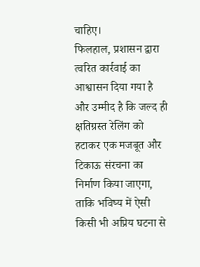चाहिए।
फिलहाल, प्रशासन द्वारा त्वरित कार्रवाई का आश्वासन दिया गया है और उम्मीद है कि जल्द ही क्षतिग्रस्त रेलिंग को हटाकर एक मजबूत और टिकाऊ संरचना का निर्माण किया जाएगा, ताकि भविष्य में ऐसी किसी भी अप्रिय घटना से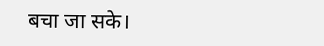बचा जा सके।